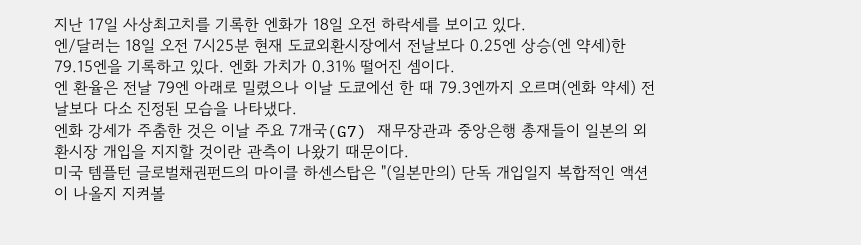지난 17일 사상최고치를 기록한 엔화가 18일 오전 하락세를 보이고 있다.
엔/달러는 18일 오전 7시25분 현재 도쿄외환시장에서 전날보다 0.25엔 상승(엔 약세)한 79.15엔을 기록하고 있다. 엔화 가치가 0.31% 떨어진 셈이다.
엔 환율은 전날 79엔 아래로 밀렸으나 이날 도쿄에선 한 때 79.3엔까지 오르며(엔화 약세) 전날보다 다소 진정된 모습을 나타냈다.
엔화 강세가 주춤한 것은 이날 주요 7개국(G7) 재무장관과 중앙은행 총재들이 일본의 외환시장 개입을 지지할 것이란 관측이 나왔기 때문이다.
미국 템플턴 글로벌채권펀드의 마이클 하센스탑은 "(일본만의) 단독 개입일지 복합적인 액션이 나올지 지켜볼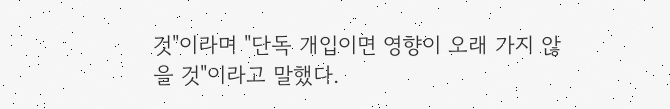것"이라며 "단독 개입이면 영향이 오래 가지 않을 것"이라고 말했다.